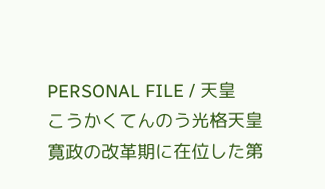PERSONAL FILE / 天皇
こうかくてんのう光格天皇
寛政の改革期に在位した第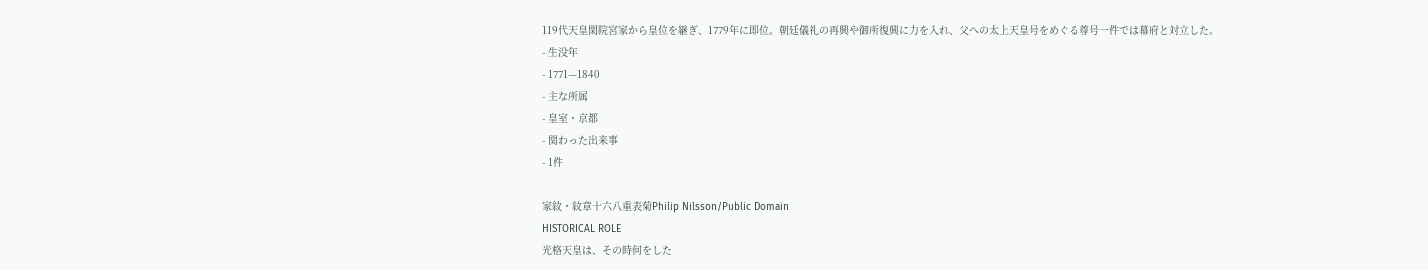119代天皇閑院宮家から皇位を継ぎ、1779年に即位。朝廷儀礼の再興や御所復興に力を入れ、父への太上天皇号をめぐる尊号一件では幕府と対立した。
- 生没年
- 1771—1840
- 主な所属
- 皇室・京都
- 関わった出来事
- 1件

家紋・紋章十六八重表菊Philip Nilsson/Public Domain
HISTORICAL ROLE
光格天皇は、その時何をした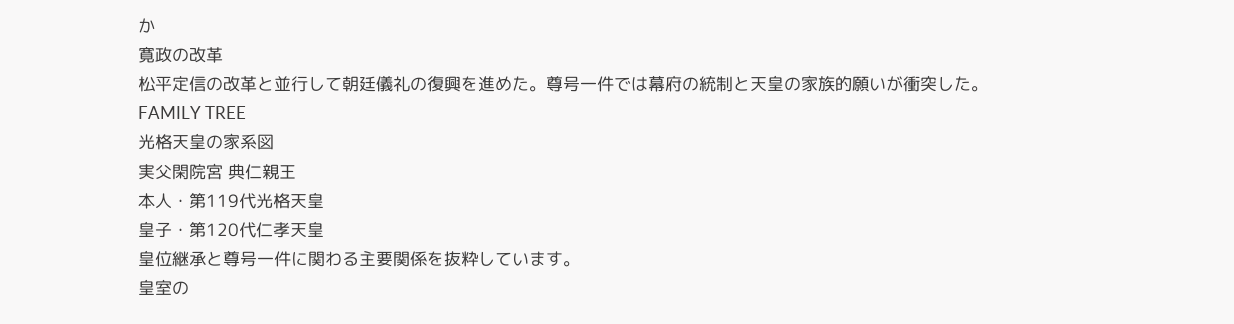か
寛政の改革
松平定信の改革と並行して朝廷儀礼の復興を進めた。尊号一件では幕府の統制と天皇の家族的願いが衝突した。
FAMILY TREE
光格天皇の家系図
実父閑院宮 典仁親王
本人・第119代光格天皇
皇子・第120代仁孝天皇
皇位継承と尊号一件に関わる主要関係を抜粋しています。
皇室の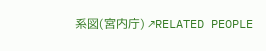系図(宮内庁) ↗RELATED PEOPLE